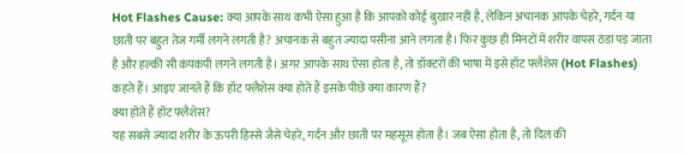Hot Flashes Cause: क्या आपके साथ कभी ऐसा हुआ है कि आपको कोई बुखार नहीं है, लेकिन अचानक आपके चेहरे, गर्दन या छाती पर बहुत तेज गर्मी लगने लगती है? अचानक से बहुत ज्यादा पसीना आने लगता है। फिर कुछ ही मिनटों में शरीर वापस ठंडा पड़ जाता है और हल्की सी कंपकंपी लगने लगती है। अगर आपके साथ ऐसा होता है, तो डॉक्टरों की भाषा में इसे हॉट फ्लैशेस (Hot Flashes) कहते हैं। आइए जानते हैं कि हॉट फ्लैशेस क्या होते हैं इसके पीछे क्या कारण हैं?
क्या होते हैं हॉट फ्लैशेस?
यह सबसे ज्यादा शरीर के ऊपरी हिस्से जैसे चेहरे, गर्दन और छाती पर महसूस होता है। जब ऐसा होता है, तो दिल की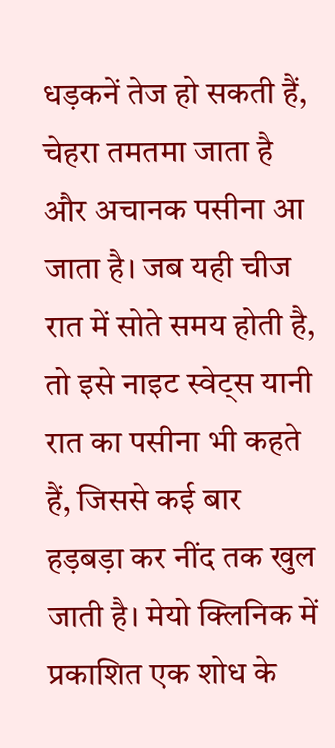धड़कनें तेज हो सकती हैं, चेहरा तमतमा जाता है और अचानक पसीना आ जाता है। जब यही चीज रात में सोते समय होती है, तो इसे नाइट स्वेट्स यानी रात का पसीना भी कहते हैं, जिससे कई बार हड़बड़ा कर नींद तक खुल जाती है। मेयो क्लिनिक में प्रकाशित एक शोध के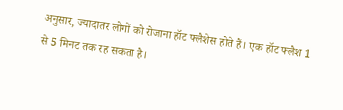अनुसार, ज्यादातर लोगों को रोजाना हॉट फ्लैशेस होते हैं। एक हॉट फ्लैश 1 से 5 मिनट तक रह सकता है।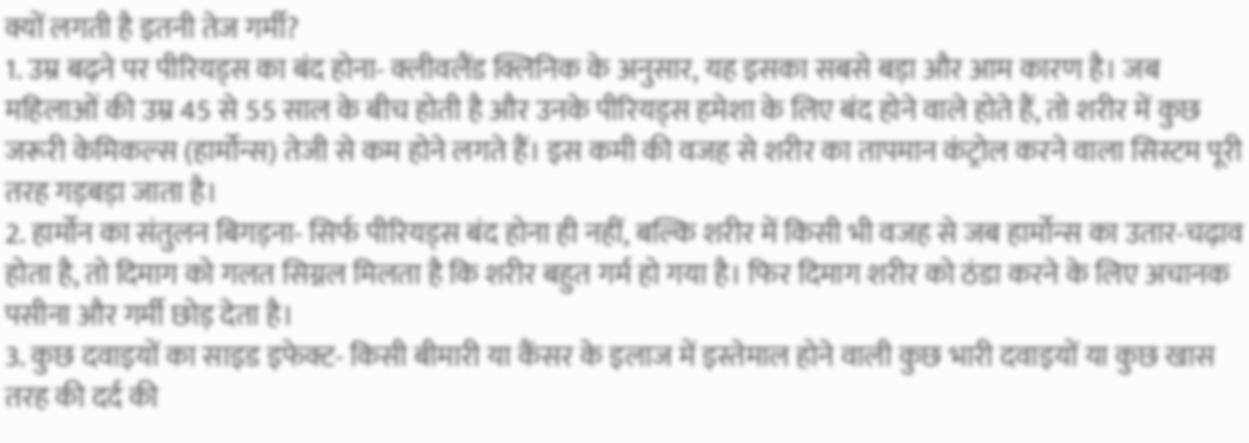क्यों लगती है इतनी तेज गर्मी?
1. उम्र बढ़ने पर पीरियड्स का बंद होना- क्लीवलैंड क्लिनिक के अनुसार, यह इसका सबसे बड़ा और आम कारण है। जब महिलाओं की उम्र 45 से 55 साल के बीच होती है और उनके पीरियड्स हमेशा के लिए बंद होने वाले होते हैं, तो शरीर में कुछ जरूरी केमिकल्स (हार्मोन्स) तेजी से कम होने लगते हैं। इस कमी की वजह से शरीर का तापमान कंट्रोल करने वाला सिस्टम पूरी तरह गड़बड़ा जाता है।
2. हार्मोन का संतुलन बिगड़ना- सिर्फ पीरियड्स बंद होना ही नहीं, बल्कि शरीर में किसी भी वजह से जब हार्मोन्स का उतार-चढ़ाव होता है, तो दिमाग को गलत सिग्नल मिलता है कि शरीर बहुत गर्म हो गया है। फिर दिमाग शरीर को ठंडा करने के लिए अचानक पसीना और गर्मी छोड़ देता है।
3. कुछ दवाइयों का साइड इफेक्ट- किसी बीमारी या कैंसर के इलाज में इस्तेमाल होने वाली कुछ भारी दवाइयों या कुछ खास तरह की दर्द की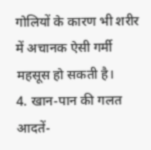गोलियों के कारण भी शरीर में अचानक ऐसी गर्मी महसूस हो सकती है।
4. खान-पान की गलत आदतें-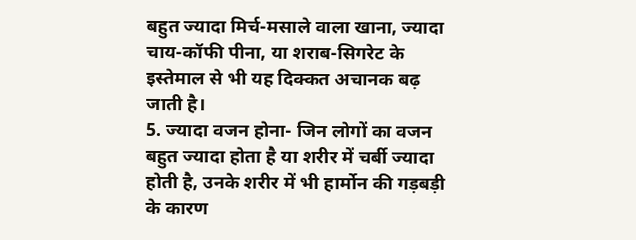बहुत ज्यादा मिर्च-मसाले वाला खाना, ज्यादा चाय-कॉफी पीना, या शराब-सिगरेट के इस्तेमाल से भी यह दिक्कत अचानक बढ़ जाती है।
5. ज्यादा वजन होना- जिन लोगों का वजन बहुत ज्यादा होता है या शरीर में चर्बी ज्यादा होती है, उनके शरीर में भी हार्मोन की गड़बड़ी के कारण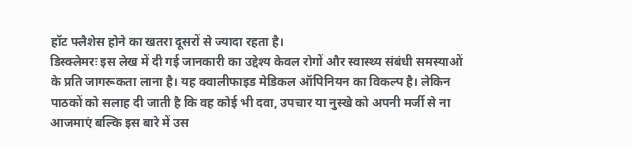हॉट फ्लैशेस होने का खतरा दूसरों से ज्यादा रहता है।
डिस्क्लेमरः इस लेख में दी गई जानकारी का उद्देश्य केवल रोगों और स्वास्थ्य संबंधी समस्याओं के प्रति जागरूकता लाना है। यह क्वालीफाइड मेडिकल ऑपिनियन का विकल्प है। लेकिन पाठकों को सलाह दी जाती है कि वह कोई भी दवा, उपचार या नुस्खे को अपनी मर्जी से ना आजमाएं बल्कि इस बारे में उस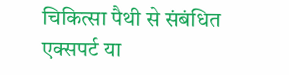चिकित्सा पैथी से संबंधित एक्सपर्ट या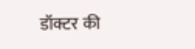डॉक्टर की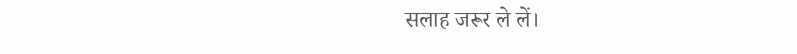सलाह जरूर ले लें।